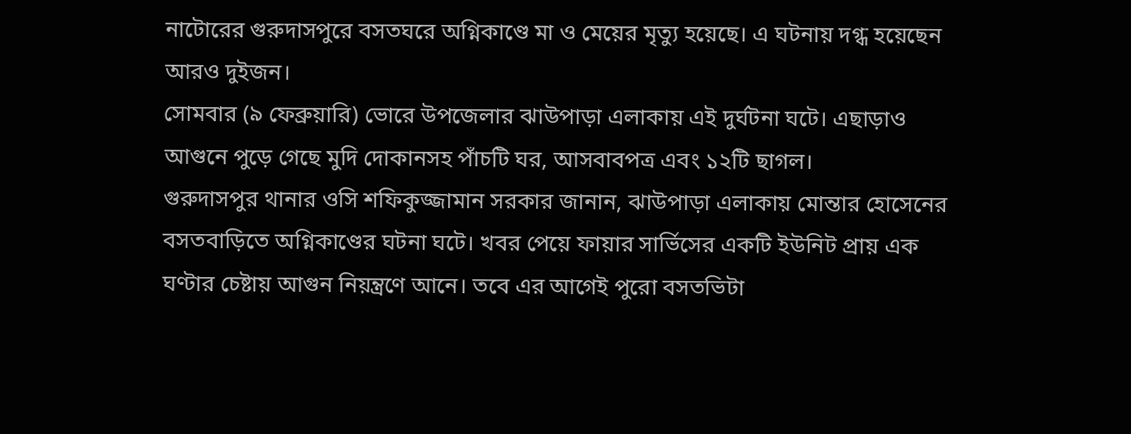নাটোরের গুরুদাসপুরে বসতঘরে অগ্নিকাণ্ডে মা ও মেয়ের মৃত্যু হয়েছে। এ ঘটনায় দগ্ধ হয়েছেন আরও দুইজন।
সোমবার (৯ ফেব্রুয়ারি) ভোরে উপজেলার ঝাউপাড়া এলাকায় এই দুর্ঘটনা ঘটে। এছাড়াও আগুনে পুড়ে গেছে মুদি দোকানসহ পাঁচটি ঘর, আসবাবপত্র এবং ১২টি ছাগল।
গুরুদাসপুর থানার ওসি শফিকুজ্জামান সরকার জানান, ঝাউপাড়া এলাকায় মোন্তার হোসেনের বসতবাড়িতে অগ্নিকাণ্ডের ঘটনা ঘটে। খবর পেয়ে ফায়ার সার্ভিসের একটি ইউনিট প্রায় এক ঘণ্টার চেষ্টায় আগুন নিয়ন্ত্রণে আনে। তবে এর আগেই পুরো বসতভিটা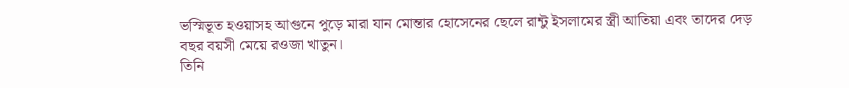ভস্মিভূত হওয়াসহ আগুনে পুড়ে মারা যান মোন্তার হোসেনের ছেলে রান্টু ইসলামের স্ত্রী আতিয়া এবং তাদের দেড় বছর বয়সী মেয়ে রওজা খাতুন।
তিনি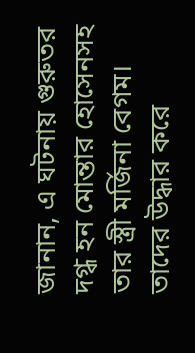জানান, এ ঘটনায় গুরুতর দগ্ধ হন মোন্তার হোসেনসহ তার স্ত্রী মর্জিনা বেগম। তাদের উদ্ধার করে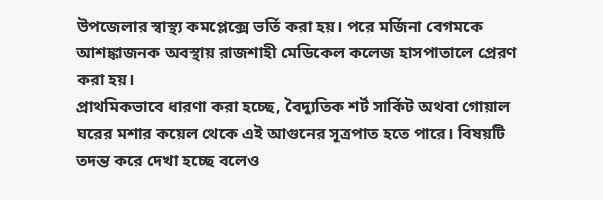উপজেলার স্বাস্থ্য কমপ্লেক্সে ভর্তি করা হয়। পরে মর্জিনা বেগমকে আশঙ্কাজনক অবস্থায় রাজশাহী মেডিকেল কলেজ হাসপাতালে প্রেরণ করা হয়।
প্রাথমিকভাবে ধারণা করা হচ্ছে, বৈদ্যুতিক শর্ট সার্কিট অথবা গোয়াল ঘরের মশার কয়েল থেকে এই আগুনের সূত্রপাত হতে পারে। বিষয়টি তদন্ত করে দেখা হচ্ছে বলেও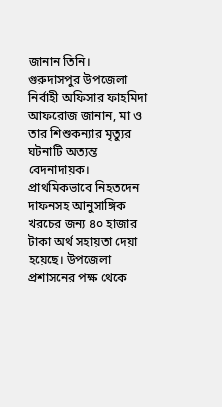জানান তিনি।
গুরুদাসপুর উপজেলা নির্বাহী অফিসার ফাহমিদা আফরোজ জানান, মা ও তার শিশুকন্যার মৃত্যুর ঘটনাটি অত্যন্ত বেদনাদায়ক। প্রাথমিকভাবে নিহতদেন দাফনসহ আনুসাঙ্গিক খরচের জন্য ৪০ হাজার টাকা অর্থ সহায়তা দেয়া হয়েছে। উপজেলা প্রশাসনের পক্ষ থেকে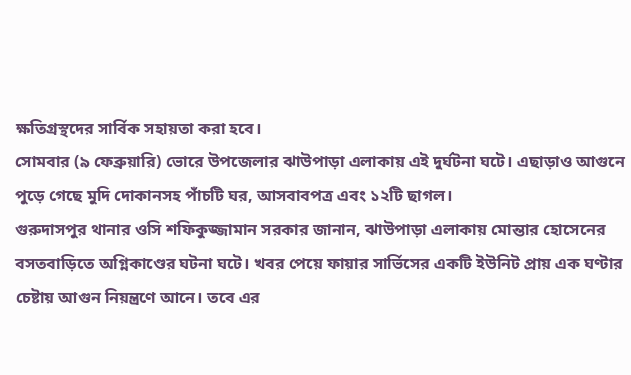ক্ষতিগ্রস্থদের সার্বিক সহায়তা করা হবে।
সোমবার (৯ ফেব্রুয়ারি) ভোরে উপজেলার ঝাউপাড়া এলাকায় এই দুর্ঘটনা ঘটে। এছাড়াও আগুনে পুড়ে গেছে মুদি দোকানসহ পাঁচটি ঘর, আসবাবপত্র এবং ১২টি ছাগল।
গুরুদাসপুর থানার ওসি শফিকুজ্জামান সরকার জানান, ঝাউপাড়া এলাকায় মোন্তার হোসেনের বসতবাড়িতে অগ্নিকাণ্ডের ঘটনা ঘটে। খবর পেয়ে ফায়ার সার্ভিসের একটি ইউনিট প্রায় এক ঘণ্টার চেষ্টায় আগুন নিয়ন্ত্রণে আনে। তবে এর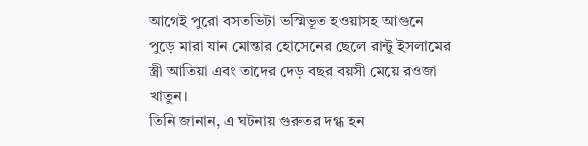আগেই পুরো বসতভিটা ভস্মিভূত হওয়াসহ আগুনে পুড়ে মারা যান মোন্তার হোসেনের ছেলে রান্টু ইসলামের স্ত্রী আতিয়া এবং তাদের দেড় বছর বয়সী মেয়ে রওজা খাতুন।
তিনি জানান, এ ঘটনায় গুরুতর দগ্ধ হন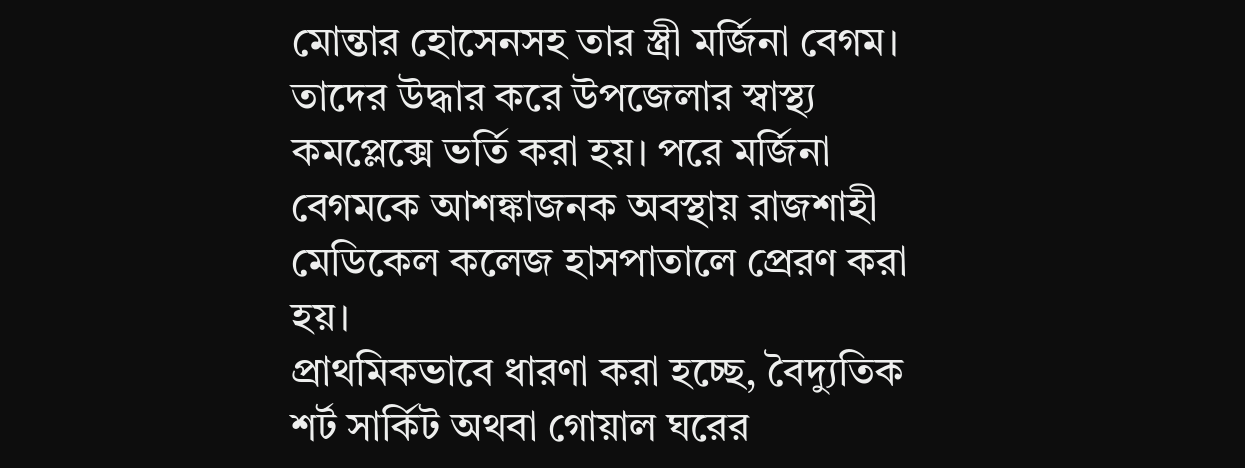মোন্তার হোসেনসহ তার স্ত্রী মর্জিনা বেগম। তাদের উদ্ধার করে উপজেলার স্বাস্থ্য কমপ্লেক্সে ভর্তি করা হয়। পরে মর্জিনা বেগমকে আশঙ্কাজনক অবস্থায় রাজশাহী মেডিকেল কলেজ হাসপাতালে প্রেরণ করা হয়।
প্রাথমিকভাবে ধারণা করা হচ্ছে, বৈদ্যুতিক শর্ট সার্কিট অথবা গোয়াল ঘরের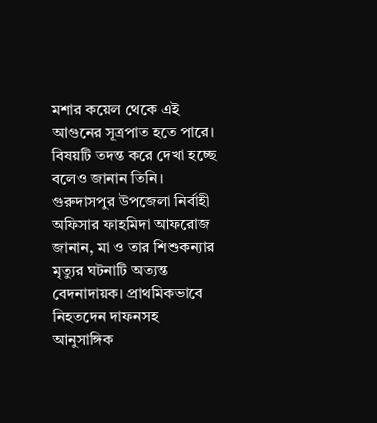মশার কয়েল থেকে এই আগুনের সূত্রপাত হতে পারে। বিষয়টি তদন্ত করে দেখা হচ্ছে বলেও জানান তিনি।
গুরুদাসপুর উপজেলা নির্বাহী অফিসার ফাহমিদা আফরোজ জানান, মা ও তার শিশুকন্যার মৃত্যুর ঘটনাটি অত্যন্ত বেদনাদায়ক। প্রাথমিকভাবে নিহতদেন দাফনসহ আনুসাঙ্গিক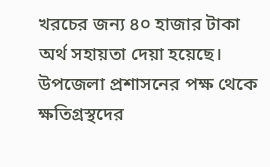খরচের জন্য ৪০ হাজার টাকা অর্থ সহায়তা দেয়া হয়েছে। উপজেলা প্রশাসনের পক্ষ থেকে ক্ষতিগ্রস্থদের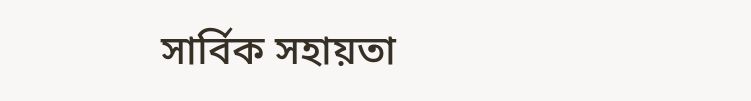সার্বিক সহায়তা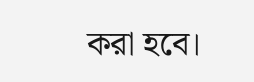করা হবে।